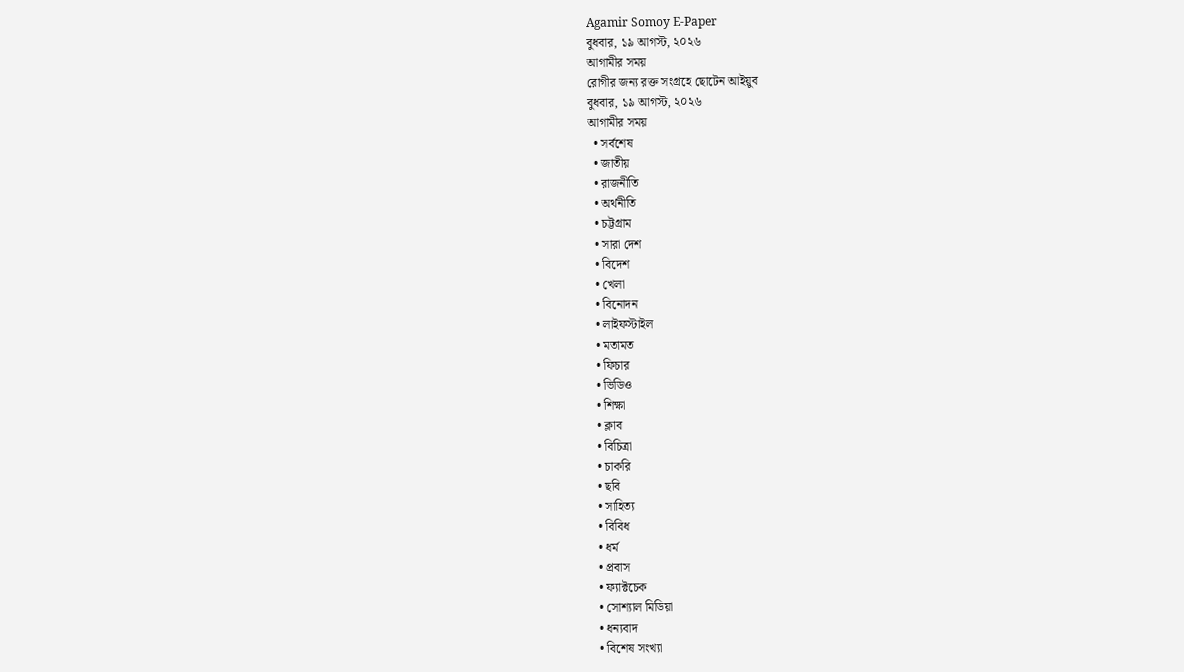Agamir Somoy E-Paper
বুধবার, ১৯ আগস্ট, ২০২৬
আগামীর সময়
রোগীর জন্য রক্ত সংগ্রহে ছোটেন আইয়ুব
বুধবার, ১৯ আগস্ট, ২০২৬
আগামীর সময়
  • সর্বশেষ
  • জাতীয়
  • রাজনীতি
  • অর্থনীতি
  • চট্টগ্রাম
  • সারা দেশ
  • বিদেশ
  • খেলা
  • বিনোদন
  • লাইফস্টাইল
  • মতামত
  • ফিচার
  • ভিডিও
  • শিক্ষা
  • ক্লাব
  • বিচিত্রা
  • চাকরি
  • ছবি
  • সাহিত্য
  • বিবিধ
  • ধর্ম
  • প্রবাস
  • ফ্যাক্টচেক
  • সোশ্যাল মিডিয়া
  • ধন্যবাদ
  • বিশেষ সংখ্যা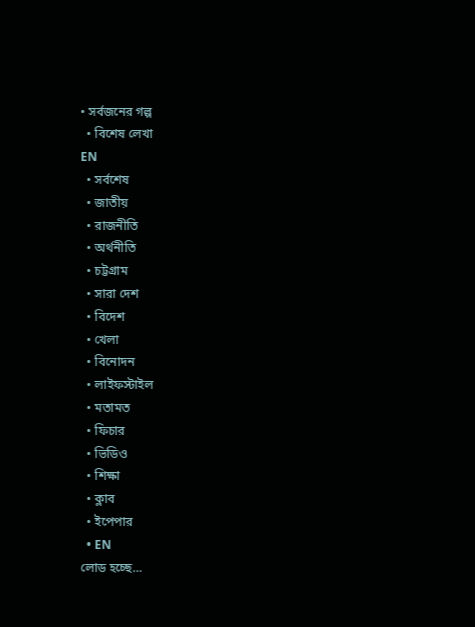• সর্বজনের গল্প
  • বিশেষ লেখা
EN
  • সর্বশেষ
  • জাতীয়
  • রাজনীতি
  • অর্থনীতি
  • চট্টগ্রাম
  • সারা দেশ
  • বিদেশ
  • খেলা
  • বিনোদন
  • লাইফস্টাইল
  • মতামত
  • ফিচার
  • ভিডিও
  • শিক্ষা
  • ক্লাব
  • ইপেপার
  • EN
লোড হচ্ছে…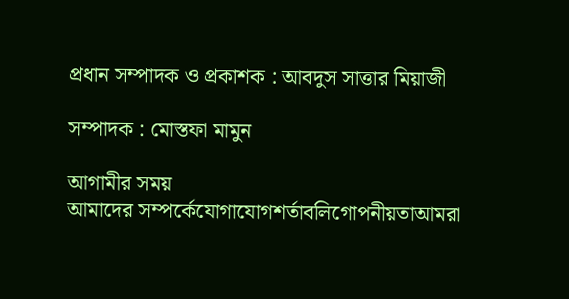প্রধান সম্পাদক ও প্রকাশক : আবদুস সাত্তার মিয়াজী

সম্পাদক : মোস্তফা মামুন

আগামীর সময়
আমাদের সম্পর্কেযোগাযোগশর্তাবলিগোপনীয়তাআমরা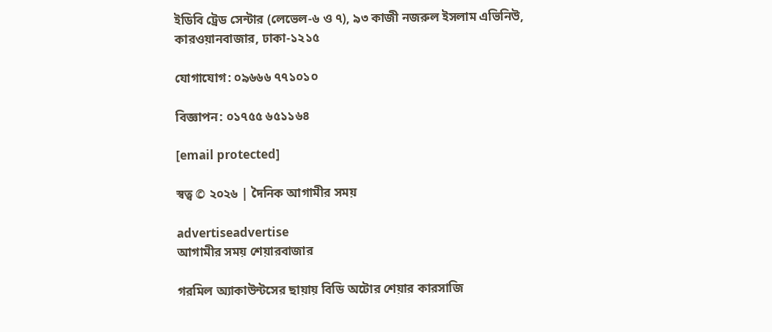ইডিবি ট্রেড সেন্টার (লেভেল-৬ ও ৭), ৯৩ কাজী নজরুল ইসলাম এভিনিউ, কারওয়ানবাজার, ঢাকা-১২১৫

যোগাযোগ: ০৯৬৬৬ ৭৭১০১০

বিজ্ঞাপন: ০১৭৫৫ ৬৫১১৬৪

[email protected]

স্বত্ব © ২০২৬ | দৈনিক আগামীর সময়

advertiseadvertise
আগামীর সময় শেয়ারবাজার

গরমিল অ্যাকাউন্টসের ছায়ায় বিডি অটোর শেয়ার কারসাজি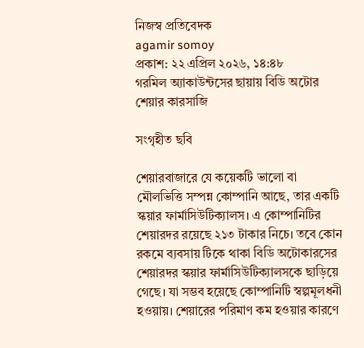নিজস্ব প্রতিবেদক
agamir somoy
প্রকাশ: ২২ এপ্রিল ২০২৬, ১৪:৪৮
গরমিল অ্যাকাউন্টসের ছায়ায় বিডি অটোর শেয়ার কারসাজি

সংগৃহীত ছবি

শেয়ারবাজারে যে কয়েকটি ভালো বা মৌলভিত্তি সম্পন্ন কোম্পানি আছে, তার একটি স্কয়ার ফার্মাসিউটিক্যালস। এ কোম্পানিটির শেয়ারদর রয়েছে ২১৩ টাকার নিচে। তবে কোন রকমে ব্যবসায় টিকে থাকা বিডি অটোকারসের শেয়ারদর স্কয়ার ফার্মাসিউটিক্যালসকে ছাড়িয়ে গেছে। যা সম্ভব হয়েছে কোম্পানিটি স্বল্পমূলধনী হওয়ায়। শেয়ারের পরিমাণ কম হওয়ার কারণে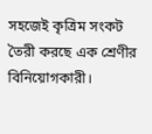সহজেই কৃত্রিম সংকট তৈরী করছে এক শ্রেণীর বিনিয়োগকারী।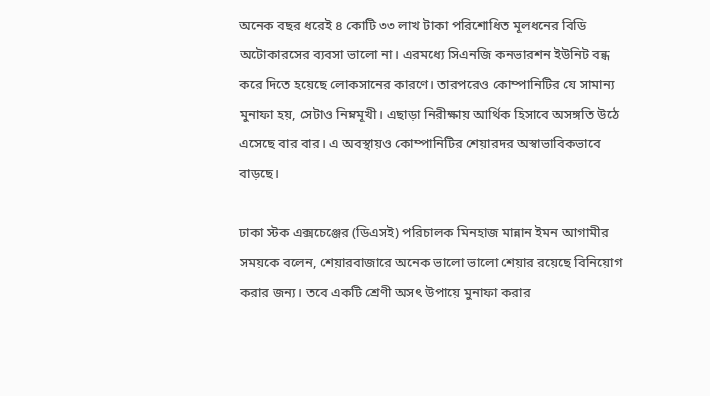অনেক বছর ধরেই ৪ কোটি ৩৩ লাখ টাকা পরিশোধিত মূলধনের বিডি অটোকারসের ব্যবসা ভালো না। এরমধ্যে সিএনজি কনভারশন ইউনিট বন্ধ করে দিতে হয়েছে লোকসানের কারণে। তারপরেও কোম্পানিটির যে সামান্য মুনাফা হয়, সেটাও নিম্নমূখী। এছাড়া নিরীক্ষায় আর্থিক হিসাবে অসঙ্গতি উঠে এসেছে বার বার। এ অবস্থায়ও কোম্পানিটির শেয়ারদর অস্বাভাবিকভাবে বাড়ছে।

ঢাকা স্টক এক্সচেঞ্জের (ডিএসই) পরিচালক মিনহাজ মান্নান ইমন আগামীর সময়কে বলেন, শেয়ারবাজারে অনেক ভালো ভালো শেয়ার রয়েছে বিনিয়োগ করার জন্য। তবে একটি শ্রেণী অসৎ উপায়ে মুনাফা করার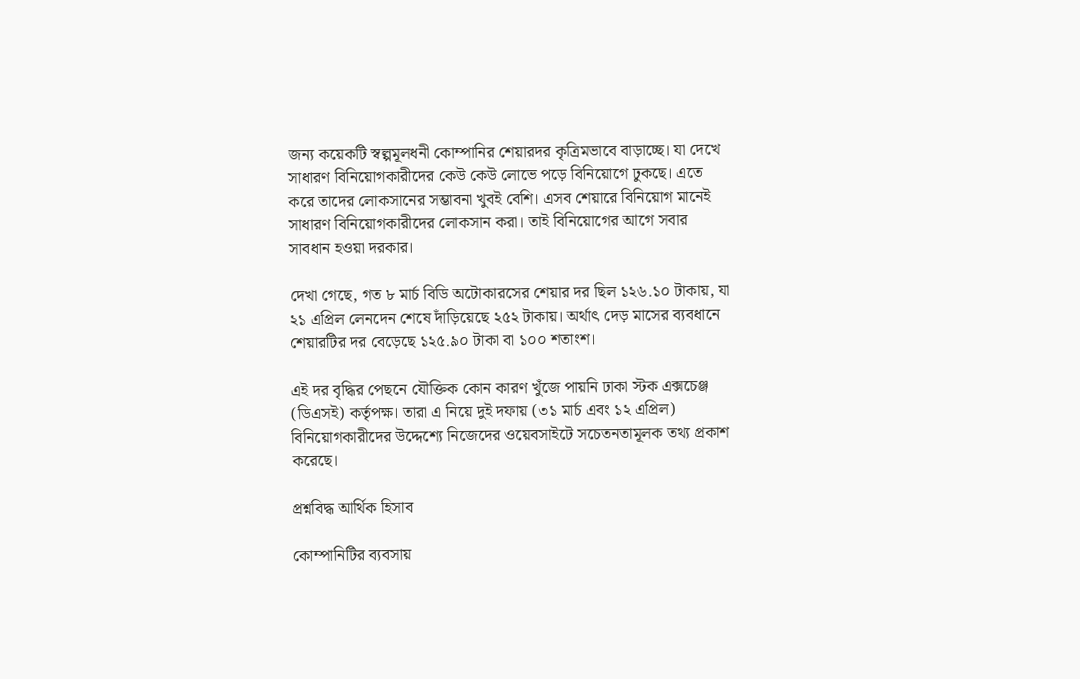জন্য কয়েকটি স্বল্পমূলধনী কোম্পানির শেয়ারদর কৃত্রিমভাবে বাড়াচ্ছে। যা দেখে সাধারণ বিনিয়োগকারীদের কেউ কেউ লোভে পড়ে বিনিয়োগে ঢুকছে। এতে করে তাদের লোকসানের সম্ভাবনা খুবই বেশি। এসব শেয়ারে বিনিয়োগ মানেই সাধারণ বিনিয়োগকারীদের লোকসান করা। তাই বিনিয়োগের আগে সবার সাবধান হওয়া দরকার।

দেখা গেছে, গত ৮ মার্চ বিডি অটোকারসের শেয়ার দর ছিল ১২৬.১০ টাকায়, যা ২১ এপ্রিল লেনদেন শেষে দাঁড়িয়েছে ২৫২ টাকায়। অর্থাৎ দেড় মাসের ব্যবধানে শেয়ারটির দর বেড়েছে ১২৫.৯০ টাকা বা ১০০ শতাংশ।

এই দর বৃদ্ধির পেছনে যৌক্তিক কোন কারণ খুঁজে পায়নি ঢাকা স্টক এক্সচেঞ্জ (ডিএসই) কর্তৃপক্ষ। তারা এ নিয়ে দুই দফায় (৩১ মার্চ এবং ১২ এপ্রিল) বিনিয়োগকারীদের উদ্দেশ্যে নিজেদের ওয়েবসাইটে সচেতনতামূলক তথ্য প্রকাশ করেছে।

প্রশ্নবিদ্ধ আর্থিক হিসাব

কোম্পানিটির ব্যবসায়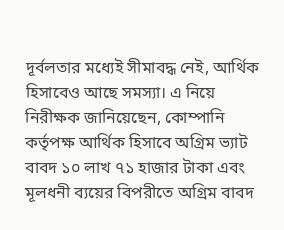দূর্বলতার মধ্যেই সীমাবদ্ধ নেই, আর্থিক হিসাবেও আছে সমস্যা। এ নিয়ে নিরীক্ষক জানিয়েছেন, কোম্পানি কর্তৃপক্ষ আর্থিক হিসাবে অগ্রিম ভ্যাট বাবদ ১০ লাখ ৭১ হাজার টাকা এবং মূলধনী ব্যয়ের বিপরীতে অগ্রিম বাবদ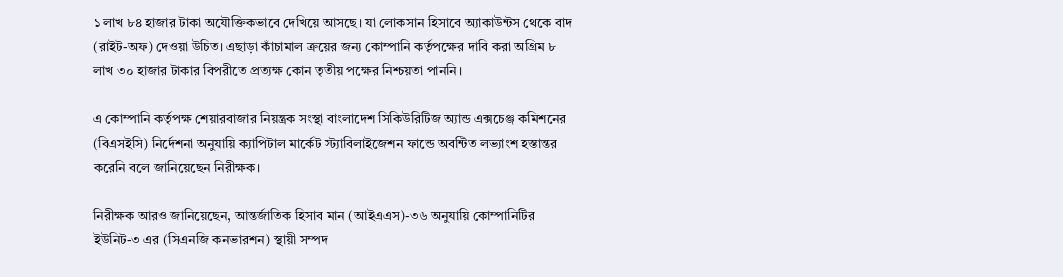১ লাখ ৮৪ হাজার টাকা অযৌক্তিকভাবে দেখিয়ে আসছে। যা লোকসান হিসাবে অ্যাকাউন্টস থেকে বাদ (রাইট-অফ) দেওয়া উচিত। এছাড়া কাঁচামাল ক্রয়ের জন্য কোম্পানি কর্তৃপক্ষের দাবি করা অগ্রিম ৮ লাখ ৩০ হাজার টাকার বিপরীতে প্রত্যক্ষ কোন তৃতীয় পক্ষের নিশ্চয়তা পাননি।

এ কোম্পানি কর্তৃপক্ষ শেয়ারবাজার নিয়ন্ত্রক সংস্থা বাংলাদেশ সিকিউরিটিজ অ্যান্ড এক্সচেঞ্জ কমিশনের (বিএসইসি) নির্দেশনা অনুযায়ি ক্যাপিটাল মার্কেট স্ট্যাবিলাইজেশন ফান্ডে অবন্টিত লভ্যাংশ হস্তান্তর করেনি বলে জানিয়েছেন নিরীক্ষক।

নিরীক্ষক আরও জানিয়েছেন, আন্তর্জাতিক হিসাব মান (আইএএস)-৩৬ অনুযায়ি কোম্পানিটির ইউনিট-৩ এর (সিএনজি কনভারশন) স্থায়ী সম্পদ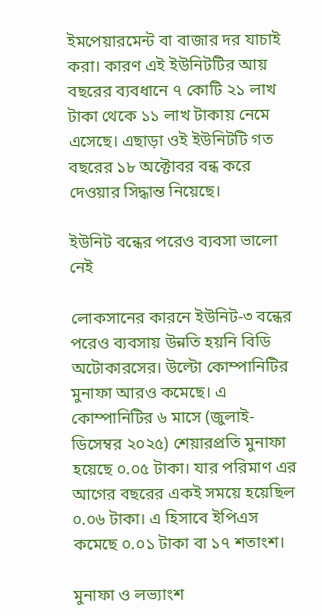ইমপেয়ারমেন্ট বা বাজার দর যাচাই করা। কারণ এই ইউনিটটির আয় বছরের ব্যবধানে ৭ কোটি ২১ লাখ টাকা থেকে ১১ লাখ টাকায় নেমে এসেছে। এছাড়া ওই ইউনিটটি গত বছরের ১৮ অক্টোবর বন্ধ করে দেওয়ার সিদ্ধান্ত নিয়েছে।

ইউনিট বন্ধের পরেও ব্যবসা ভালো নেই

লোকসানের কারনে ইউনিট-৩ বন্ধের পরেও ব্যবসায় উন্নতি হয়নি বিডি অটোকারসের। উল্টো কোম্পানিটির মুনাফা আরও কমেছে। এ কোম্পানিটির ৬ মাসে (জুলাই-ডিসেম্বর ২০২৫) শেয়ারপ্রতি মুনাফা হয়েছে ০.০৫ টাকা। যার পরিমাণ এর আগের বছরের একই সময়ে হয়েছিল ০.০৬ টাকা। এ হিসাবে ইপিএস কমেছে ০.০১ টাকা বা ১৭ শতাংশ।

মুনাফা ও লভ্যাংশ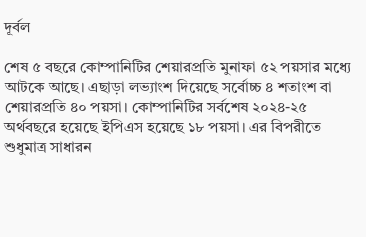দূর্বল

শেষ ৫ বছরে কোম্পানিটির শেয়ারপ্রতি মুনাফা ৫২ পয়সার মধ্যে আটকে আছে। এছাড়া লভ্যাংশ দিয়েছে সর্বোচ্চ ৪ শতাংশ বা শেয়ারপ্রতি ৪০ পয়সা। কোম্পানিটির সর্বশেষ ২০২৪-২৫ অর্থবছরে হয়েছে ইপিএস হয়েছে ১৮ পয়সা। এর বিপরীতে শুধুমাত্র সাধারন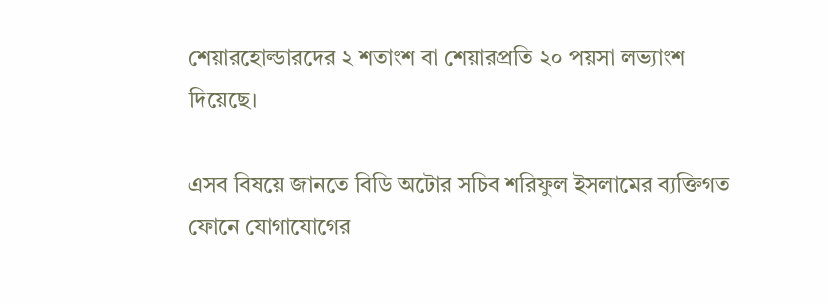শেয়ারহোল্ডারদের ২ শতাংশ বা শেয়ারপ্রতি ২০ পয়সা লভ্যাংশ দিয়েছে।

এসব বিষয়ে জানতে বিডি অটোর সচিব শরিফুল ইসলামের ব্যক্তিগত ফোনে যোগাযোগের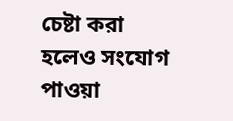চেষ্টা করা হলেও সংযোগ পাওয়া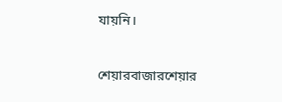যায়নি।

শেয়ারবাজারশেয়ার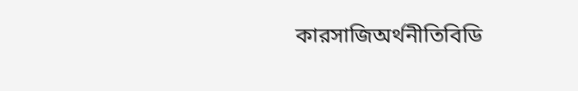কারসাজিঅর্থনীতিবিডি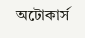অটোকার্স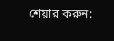শেয়ার করুন: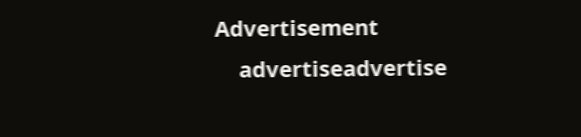Advertisement
    advertiseadvertise